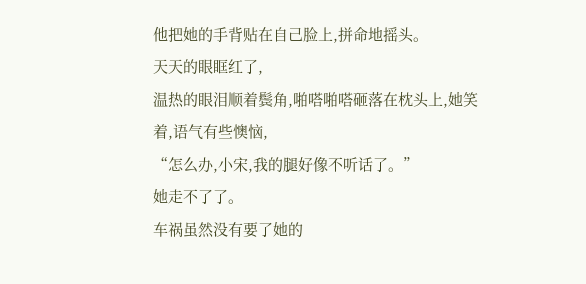他把她的手背贴在自己脸上,拼命地摇头。
天天的眼眶红了,
温热的眼泪顺着鬓角,啪嗒啪嗒砸落在枕头上,她笑着,语气有些懊恼,
“怎么办,小宋,我的腿好像不听话了。”
她走不了了。
车祸虽然没有要了她的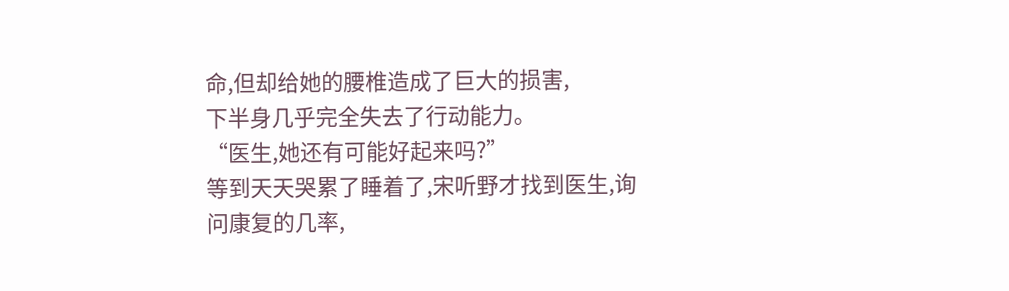命,但却给她的腰椎造成了巨大的损害,
下半身几乎完全失去了行动能力。
“医生,她还有可能好起来吗?”
等到天天哭累了睡着了,宋听野才找到医生,询问康复的几率,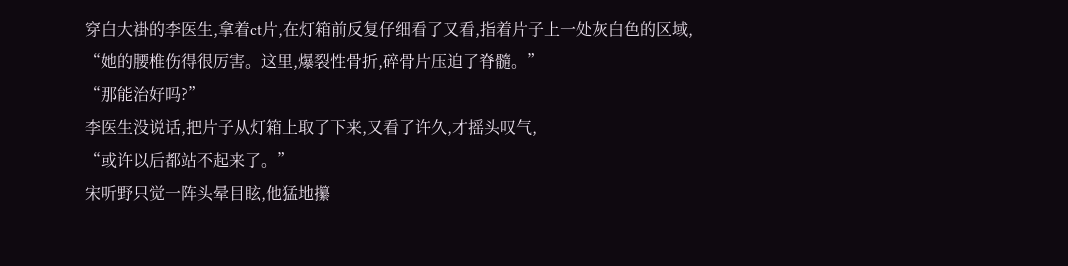穿白大褂的李医生,拿着ct片,在灯箱前反复仔细看了又看,指着片子上一处灰白色的区域,
“她的腰椎伤得很厉害。这里,爆裂性骨折,碎骨片压迫了脊髓。”
“那能治好吗?”
李医生没说话,把片子从灯箱上取了下来,又看了许久,才摇头叹气,
“或许以后都站不起来了。”
宋听野只觉一阵头晕目眩,他猛地攥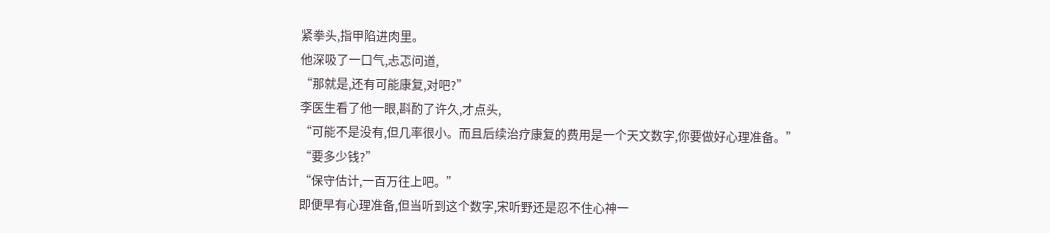紧拳头,指甲陷进肉里。
他深吸了一口气,忐忑问道,
“那就是,还有可能康复,对吧?”
李医生看了他一眼,斟酌了许久,才点头,
“可能不是没有,但几率很小。而且后续治疗康复的费用是一个天文数字,你要做好心理准备。”
“要多少钱?”
“保守估计,一百万往上吧。”
即便早有心理准备,但当听到这个数字,宋听野还是忍不住心神一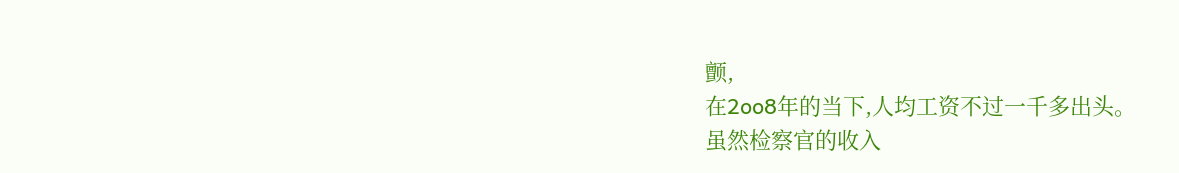颤,
在2oo8年的当下,人均工资不过一千多出头。
虽然检察官的收入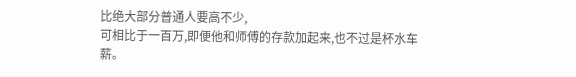比绝大部分普通人要高不少,
可相比于一百万,即便他和师傅的存款加起来,也不过是杯水车薪。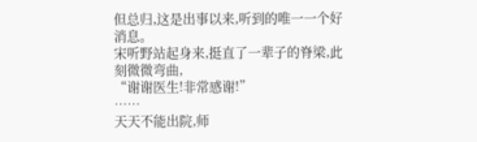但总归,这是出事以来,听到的唯一一个好消息。
宋听野站起身来,挺直了一辈子的脊梁,此刻微微弯曲,
“谢谢医生!非常感谢!”
……
天天不能出院,师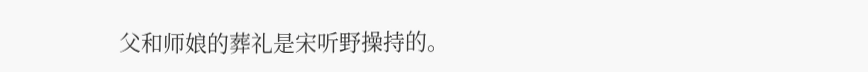父和师娘的葬礼是宋听野操持的。